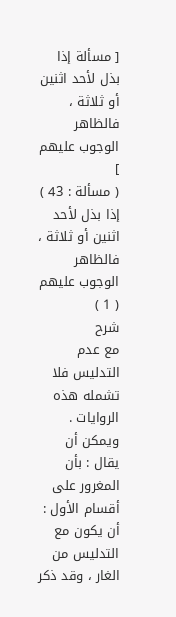[ مسألة إذا بذل لأحد اثنين أو ثلاثة ، فالظاهر الوجوب عليهم ]
( مسألة : 43 ) إذا بذل لأحد اثنين أو ثلاثة ، فالظاهر الوجوب عليهم ( 1 )
شرح
مع عدم التدليس فلا تشمله هذه الروايات .
ويمكن أن يقال : بأن المغرور على أقسام الأول : أن يكون مع التدليس من الغار ، وقد ذكر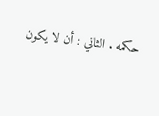حكمه . الثاني : أن لا يكون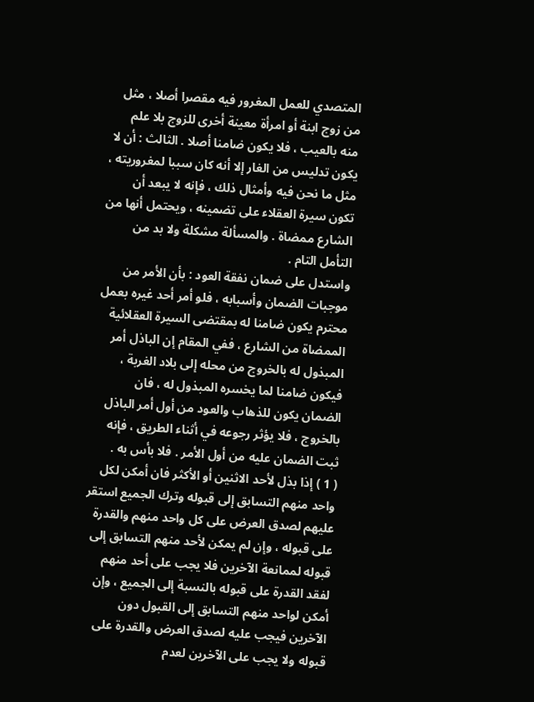المتصدي للعمل المغرور فيه مقصرا أصلا ، مثل من زوج ابنة أو امرأة معينة أخرى للزوج بلا علم منه بالعيب ، فلا يكون ضامنا أصلا . الثالث : أن لا يكون تدليس من الغار إلا أنه كان سببا لمغروريته ، مثل ما نحن فيه وأمثال ذلك ، فإنه لا يبعد أن تكون سيرة العقلاء على تضمينه ، ويحتمل أنها من الشارع ممضاة . والمسألة مشكلة ولا بد من التأمل التام .
واستدل على ضمان نفقة العود : بأن الأمر من موجبات الضمان وأسبابه ، فلو أمر أحد غيره بعمل محترم يكون ضامنا له بمقتضى السيرة العقلائية الممضاة من الشارع ، ففي المقام إن الباذل أمر المبذول له بالخروج من محله إلى بلاد الغربة ، فيكون ضامنا لما يخسره المبذول له ، فان الضمان يكون للذهاب والعود من أول أمر الباذل بالخروج ، فلا يؤثر رجوعه في أثناء الطريق ، فإنه ثبت الضمان عليه من أول الأمر . فلا بأس به .
( 1 ) إذا بذل لأحد الاثنين أو الأكثر فان أمكن لكل واحد منهم التسابق إلى قبوله وترك الجميع استقر عليهم لصدق العرض على كل واحد منهم والقدرة على قبوله ، وإن لم يمكن لأحد منهم التسابق إلى قبوله لممانعة الآخرين فلا يجب على أحد منهم لفقد القدرة على قبوله بالنسبة إلى الجميع ، وإن أمكن لواحد منهم التسابق إلى القبول دون الآخرين فيجب عليه لصدق العرض والقدرة على قبوله ولا يجب على الآخرين لعدم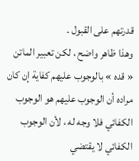قدرتهم على القبول .
وهذا ظاهر واضح ، لكن تعبير الماتن « قده » بالوجوب عليهم كفاية إن كان مراده أن الوجوب عليهم هو الوجوب الكفائي فلا وجه له ، لأن الوجوب الكفائي لا يقتضي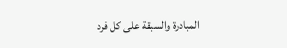المبادرة والسبقة على كل فرد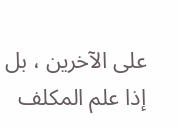على الآخرين ، بل إذا علم المكلف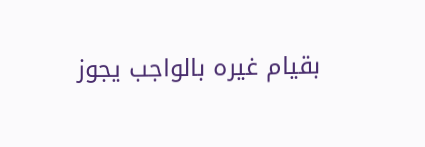بقيام غيره بالواجب يجوز